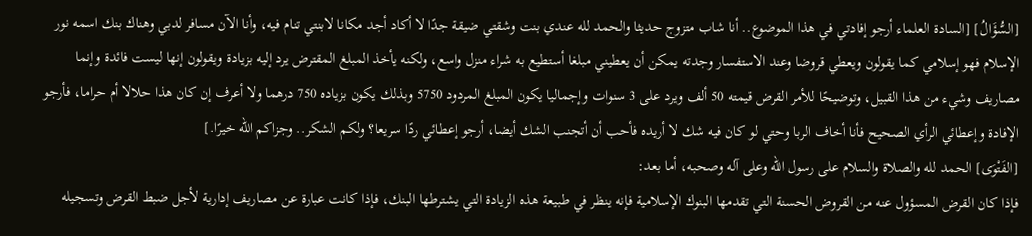[السُّؤَالُ] [السادة العلماء أرجو إفادتي في هذا الموضوع.. أنا شاب متزوج حديثا والحمد لله عندي بنت وشقتي ضيقة جدًا لا أكاد أجد مكانا لابنتي تنام فيه، وأنا الآن مسافر لدبي وهناك بنك اسمه نور الإسلام فهو إسلامي كما يقولون ويعطي قروضا وعند الاستفسار وجدته يمكن أن يعطيني مبلغا أستطيع به شراء منزل واسع، ولكنه يأخذ المبلغ المقترض يرد إليه بزيادة ويقولون إنها ليست فائدة وإنما مصاريف وشيء من هذا القبيل، وتوضيحًا للأمر القرض قيمته 50 ألف ويرد على 3 سنوات وإجماليا يكون المبلغ المردود 5750 وبذلك يكون بزياده 750 درهما ولا أعرف إن كان هذا حلالا أم حراما، فأرجو الإفادة وإعطائي الرأي الصحيح فأنا أخاف الربا وحتي لو كان فيه شك لا أريده فأحب أن أتجنب الشك أيضا، أرجو إعطائي ردًا سريعا؟ ولكم الشكر.. وجزاكم الله خيرًا.]
[الفَتْوَى] الحمد لله والصلاة والسلام على رسول الله وعلى آله وصحبه، أما بعد:
فإذا كان القرض المسؤول عنه من القروض الحسنة التي تقدمها البنوك الإسلامية فإنه ينظر في طبيعة هذه الزيادة التي يشترطها البنك، فإذا كانت عبارة عن مصاريف إدارية لأجل ضبط القرض وتسجيله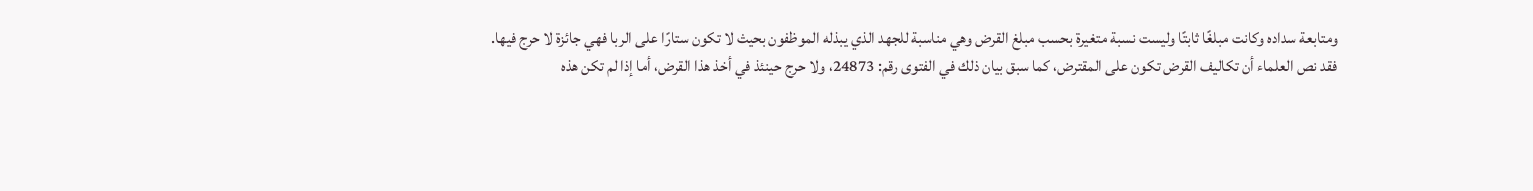ومتابعة سداده وكانت مبلغًا ثابتًا وليست نسبة متغيرة بحسب مبلغ القرض وهي مناسبة للجهد الذي يبذله الموظفون بحيث لا تكون ستارًا على الربا فهي جائزة لا حرج فيها.
فقد نص العلماء أن تكاليف القرض تكون على المقترض، كما سبق بيان ذلك في الفتوى رقم: 24873، ولا حرج حينئذ في أخذ هذا القرض، أما إذا لم تكن هذه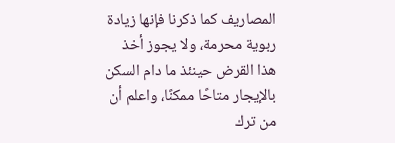المصاريف كما ذكرنا فإنها زيادة ربوية محرمة، ولا يجوز أخذ هذا القرض حينئذ ما دام السكن بالإيجار متاحًا ممكنًا، واعلم أن من ترك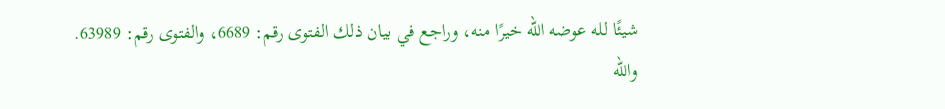شيئًا لله عوضه الله خيرًا منه، وراجع في بيان ذلك الفتوى رقم: 6689، والفتوى رقم: 63989.
والله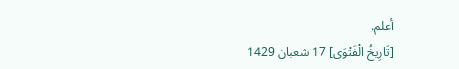أعلم.
[تَارِيخُ الْفَتْوَى] 17 شعبان 1429